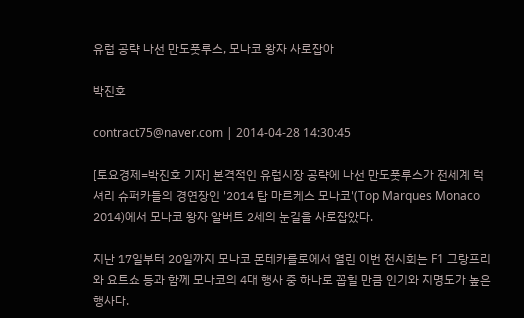유럽 공략 나선 만도풋루스, 모나코 왕자 사로잡아

박진호

contract75@naver.com | 2014-04-28 14:30:45

[토요경제=박진호 기자] 본격적인 유럽시장 공략에 나선 만도풋루스가 전세계 럭셔리 슈퍼카들의 경연장인 '2014 탑 마르케스 모나코'(Top Marques Monaco 2014)에서 모나코 왕자 알버트 2세의 눈길을 사로잡았다.

지난 17일부터 20일까지 모나코 몬테카를로에서 열린 이번 전시회는 F1 그랑프리와 요트쇼 등과 함께 모나코의 4대 행사 중 하나로 꼽힐 만큼 인기와 지명도가 높은 행사다.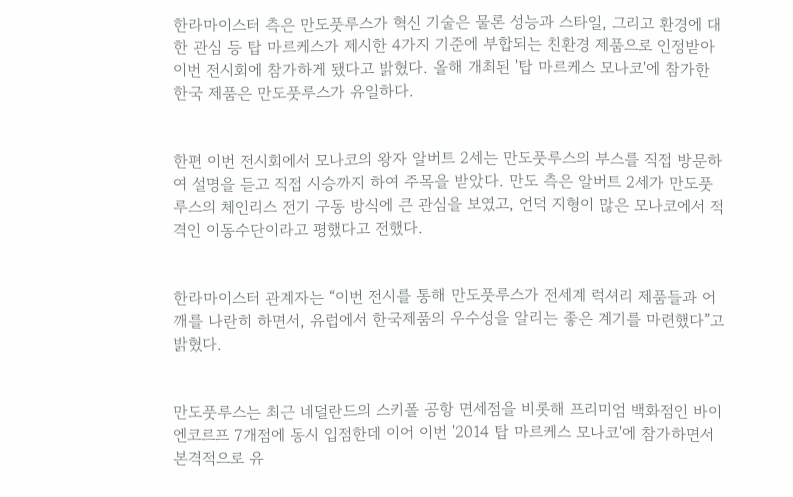한라마이스터 측은 만도풋루스가 혁신 기술은 물론 성능과 스타일, 그리고 환경에 대한 관심 등 탑 마르케스가 제시한 4가지 기준에 부합되는 친환경 제품으로 인정받아 이번 전시회에 참가하게 됐다고 밝혔다. 올해 개최된 '탑 마르케스 모나코'에 참가한 한국 제품은 만도풋루스가 유일하다.


한편 이번 전시회에서 모나코의 왕자 알버트 2세는 만도풋루스의 부스를 직접 방문하여 설명을 듣고 직접 시승까지 하여 주목을 받았다. 만도 측은 알버트 2세가 만도풋루스의 체인리스 전기 구동 방식에 큰 관심을 보였고, 언덕 지형이 많은 모나코에서 적격인 이동수단이라고 평했다고 전했다.


한라마이스터 관계자는 “이번 전시를 통해 만도풋루스가 전세계 럭셔리 제품들과 어깨를 나란히 하면서, 유럽에서 한국제품의 우수성을 알리는 좋은 계기를 마련했다”고 밝혔다.


만도풋루스는 최근 네덜란드의 스키폴 공항 면세점을 비롯해 프리미엄 백화점인 바이엔코르프 7개점에 동시 입점한데 이어 이번 '2014 탑 마르케스 모나코'에 참가하면서 본격적으로 유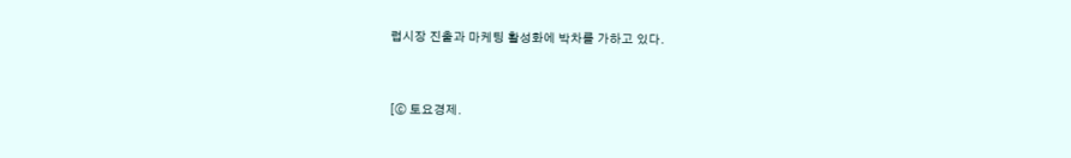럽시장 진출과 마케팅 활성화에 박차를 가하고 있다.


[ⓒ 토요경제.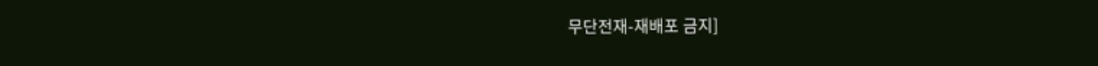무단전재-재배포 금지]